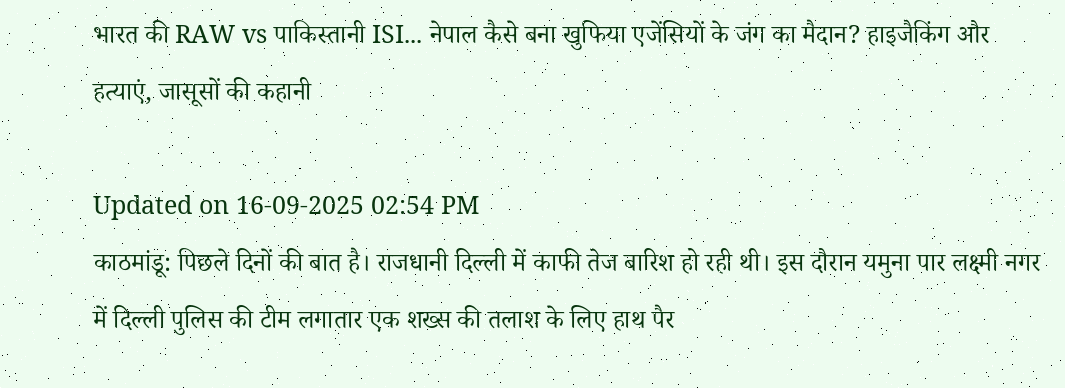भारत की RAW vs पाकिस्‍तानी ISI... नेपाल कैसे बना खुफिया एजेंसियों के जंग का मैदान? हाइजैकिंग और हत्याएं, जासूसों की कहानी

Updated on 16-09-2025 02:54 PM
काठमांडू: पिछले दिनों की बात है। राजधानी दिल्ली में काफी तेज बारिश हो रही थी। इस दौरान यमुना पार लक्ष्मी नगर में दिल्ली पुलिस की टीम लगातार एक शख्स की तलाश के लिए हाथ पैर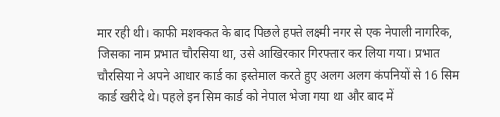मार रही थी। काफी मशक्कत के बाद पिछले हफ्ते लक्ष्मी नगर से एक नेपाली नागरिक, जिसका नाम प्रभात चौरसिया था, उसे आखिरकार गिरफ्तार कर लिया गया। प्रभात चौरसिया ने अपने आधार कार्ड का इस्तेमाल करते हुए अलग अलग कंपनियों से 16 सिम कार्ड खरीदे थे। पहले इन सिम कार्ड को नेपाल भेजा गया था और बाद में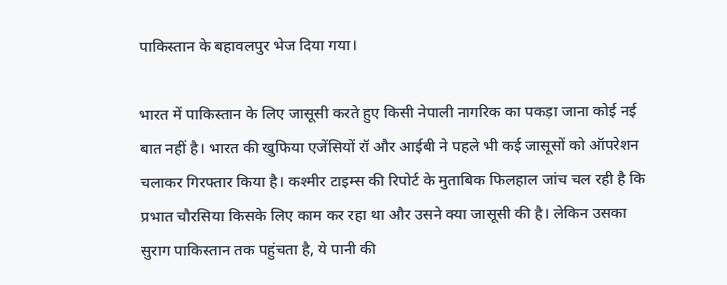पाकिस्तान के बहावलपुर भेज दिया गया।

भारत में पाकिस्तान के लिए जासूसी करते हुए किसी नेपाली नागरिक का पकड़ा जाना कोई नई बात नहीं है। भारत की खुफिया एजेंसियों रॉ और आईबी ने पहले भी कई जासूसों को ऑपरेशन चलाकर गिरफ्तार किया है। कश्मीर टाइम्स की रिपोर्ट के मुताबिक फिलहाल जांच चल रही है कि प्रभात चौरसिया किसके लिए काम कर रहा था और उसने क्या जासूसी की है। लेकिन उसका सुराग पाकिस्तान तक पहुंचता है, ये पानी की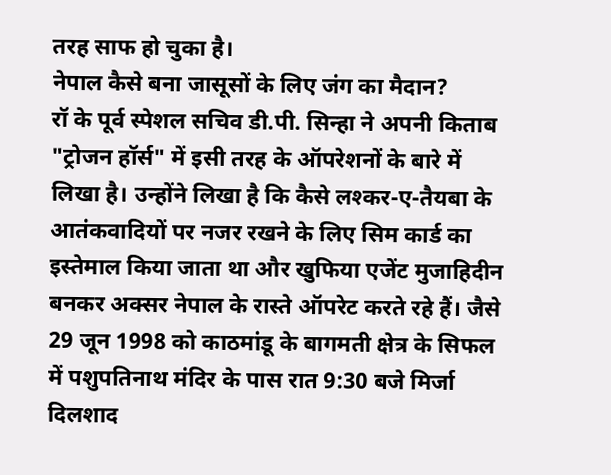तरह साफ हो चुका है।
नेपाल कैसे बना जासूसों के लिए जंग का मैदान?
रॉ के पूर्व स्पेशल सचिव डी.पी. सिन्हा ने अपनी किताब "ट्रोजन हॉर्स" में इसी तरह के ऑपरेशनों के बारे में लिखा है। उन्होंने लिखा है कि कैसे लश्कर-ए-तैयबा के आतंकवादियों पर नजर रखने के लिए सिम कार्ड का इस्तेमाल किया जाता था और खुफिया एजेंट मुजाहिदीन बनकर अक्सर नेपाल के रास्ते ऑपरेट करते रहे हैं। जैसे 29 जून 1998 को काठमांडू के बागमती क्षेत्र के सिफल में पशुपतिनाथ मंदिर के पास रात 9:30 बजे मिर्जा दिलशाद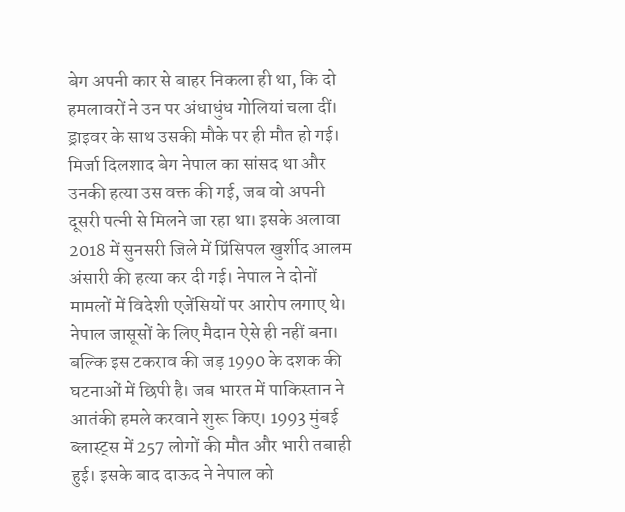बेग अपनी कार से बाहर निकला ही था, कि दो हमलावरों ने उन पर अंधाधुंध गोलियां चला दीं। ड्राइवर के साथ उसकी मौके पर ही मौत हो गई। मिर्जा दिलशाद बेग नेपाल का सांसद था और उनकी हत्या उस वक्त की गई, जब वो अपनी दूसरी पत्नी से मिलने जा रहा था। इसके अलावा 2018 में सुनसरी जिले में प्रिंसिपल खुर्शीद आलम अंसारी की हत्या कर दी गई। नेपाल ने दोनों मामलों में विदेशी एजेंसियों पर आरोप लगाए थे।
नेपाल जासूसों के लिए मैदान ऐसे ही नहीं बना। बल्कि इस टकराव की जड़ 1990 के दशक की घटनाओं में छिपी है। जब भारत में पाकिस्तान ने आतंकी हमले करवाने शुरू किए। 1993 मुंबई ब्लास्ट्स में 257 लोगों की मौत और भारी तबाही हुई। इसके बाद दाऊद ने नेपाल को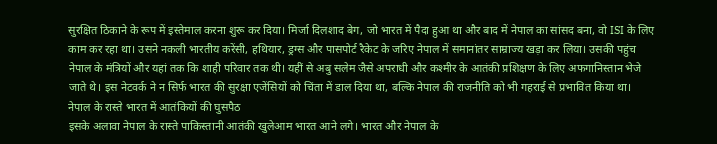सुरक्षित ठिकाने के रूप में इस्तेमाल करना शुरू कर दिया। मिर्जा दिलशाद बेग, जो भारत में पैदा हुआ था और बाद में नेपाल का सांसद बना, वो ISI के लिए काम कर रहा था। उसने नकली भारतीय करेंसी, हथियार, ड्रग्स और पासपोर्ट रैकेट के जरिए नेपाल में समानांतर साम्राज्य खड़ा कर लिया। उसकी पहुंच नेपाल के मंत्रियों और यहां तक कि शाही परिवार तक थी। यहीं से अबु सलेम जैसे अपराधी और कश्मीर के आतंकी प्रशिक्षण के लिए अफगानिस्तान भेजे जाते थे। इस नेटवर्क ने न सिर्फ भारत की सुरक्षा एजेंसियों को चिंता में डाल दिया था, बल्कि नेपाल की राजनीति को भी गहराई से प्रभावित किया था।
नेपाल के रास्ते भारत में आतंकियों की घुसपैठ
इसके अलावा नेपाल के रास्ते पाकिस्तानी आतंकी खुलेआम भारत आने लगे। भारत और नेपाल के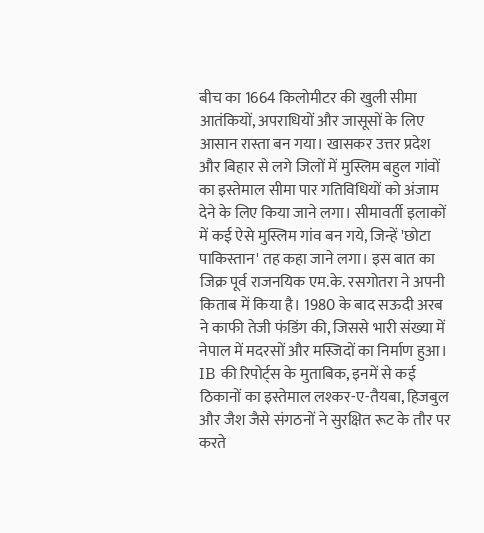बीच का 1664 किलोमीटर की खुली सीमा आतंकियों, अपराधियों और जासूसों के लिए आसान रास्ता बन गया। खासकर उत्तर प्रदेश और बिहार से लगे जिलों में मुस्लिम बहुल गांवों का इस्तेमाल सीमा पार गतिविधियों को अंजाम देने के लिए किया जाने लगा। सीमावर्ती इलाकों में कई ऐसे मुस्लिम गांव बन गये, जिन्हें 'छोटा पाकिस्तान' तह कहा जाने लगा। इस बात का जिक्र पूर्व राजनयिक एम.के. रसगोतरा ने अपनी किताब में किया है। 1980 के बाद सऊदी अरब ने काफी तेजी फंडिंग की, जिससे भारी संख्या में नेपाल में मदरसों और मस्जिदों का निर्माण हुआ। IB की रिपोर्ट्स के मुताबिक, इनमें से कई ठिकानों का इस्तेमाल लश्कर-ए-तैयबा, हिजबुल और जैश जैसे संगठनों ने सुरक्षित रूट के तौर पर करते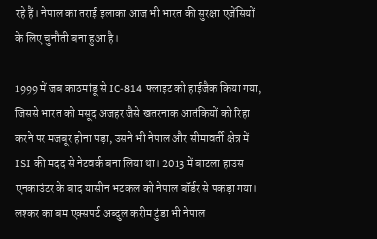रहे हैं। नेपाल का तराई इलाका आज भी भारत की सुरक्षा एजेंसियों के लिए चुनौती बना हुआ है।

1999 में जब काठमांडू से IC-814 फ्लाइट को हाईजैक किया गया, जिससे भारत को मसूद अजहर जैसे खतरनाक आतंकियों को रिहा करने पर मजबूर होना पड़ा, उसने भी नेपाल और सीमावर्ती क्षेत्र में ISI की मदद से नेटवर्क बना लिया था। 2013 में बाटला हाउस एनकाउंटर के बाद यासीन भटकल को नेपाल बॉर्डर से पकड़ा गया। लश्कर का बम एक्सपर्ट अब्दुल करीम टुंडा भी नेपाल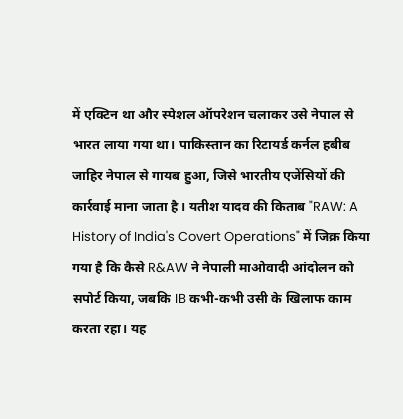में एक्टिन था और स्पेशल ऑपरेशन चलाकर उसे नेपाल से भारत लाया गया था। पाकिस्तान का रिटायर्ड कर्नल हबीब जाहिर नेपाल से गायब हुआ, जिसे भारतीय एजेंसियों की कार्रवाई माना जाता है। यतीश यादव की किताब "RAW: A History of India's Covert Operations" में जिक्र किया गया है कि कैसे R&AW ने नेपाली माओवादी आंदोलन को सपोर्ट किया, जबकि IB कभी-कभी उसी के खिलाफ काम करता रहा। यह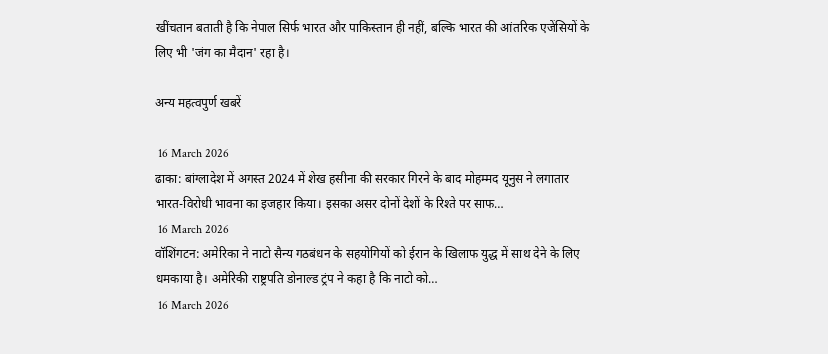खींचतान बताती है कि नेपाल सिर्फ भारत और पाकिस्तान ही नहीं, बल्कि भारत की आंतरिक एजेंसियों के लिए भी 'जंग का मैदान' रहा है।

अन्य महत्वपुर्ण खबरें

 16 March 2026
ढाका: बांग्लादेश में अगस्त 2024 में शेख हसीना की सरकार गिरने के बाद मोहम्मद यूनुस ने लगातार भारत-विरोधी भावना का इजहार किया। इसका असर दोनों देशों के रिश्ते पर साफ…
 16 March 2026
वॉशिंगटन: अमेरिका ने नाटो सैन्य गठबंधन के सहयोगियों को ईरान के खिलाफ युद्ध में साथ देने के लिए धमकाया है। अमेरिकी राष्ट्रपति डोनाल्ड ट्रंप ने कहा है कि नाटो को…
 16 March 2026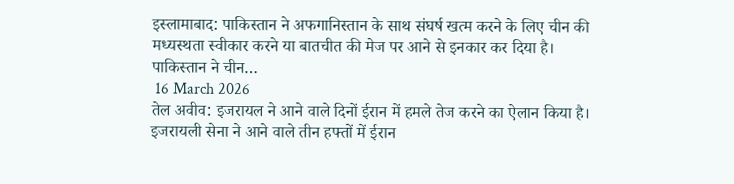इस्लामाबाद: पाकिस्तान ने अफगानिस्तान के साथ संघर्ष खत्म करने के लिए चीन की मध्यस्थता स्वीकार करने या बातचीत की मेज पर आने से इनकार कर दिया है। पाकिस्तान ने चीन…
 16 March 2026
तेल अवीव: इजरायल ने आने वाले दिनों ईरान में हमले तेज करने का ऐलान किया है। इजरायली सेना ने आने वाले तीन हफ्तों में ईरान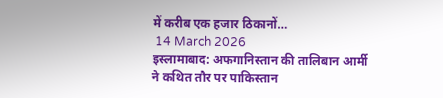में करीब एक हजार ठिकानों…
 14 March 2026
इस्लामाबाद: अफगानिस्तान की तालिबान आर्मी ने कथित तौर पर पाकिस्तान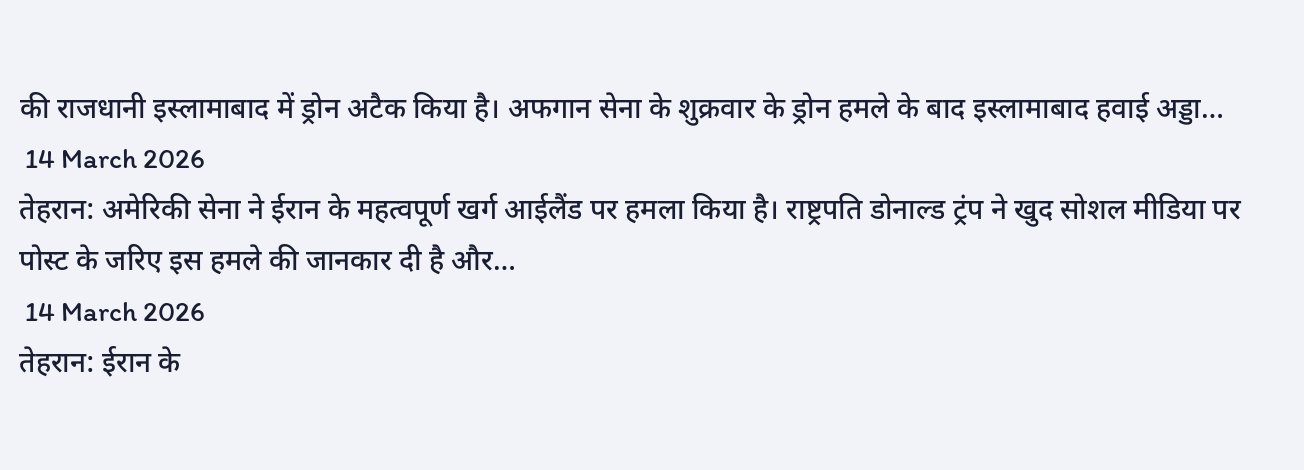की राजधानी इस्लामाबाद में ड्रोन अटैक किया है। अफगान सेना के शुक्रवार के ड्रोन हमले के बाद इस्लामाबाद हवाई अड्डा…
 14 March 2026
तेहरान: अमेरिकी सेना ने ईरान के महत्वपूर्ण खर्ग आईलैंड पर हमला किया है। राष्ट्रपति डोनाल्ड ट्रंप ने खुद सोशल मीडिया पर पोस्ट के जरिए इस हमले की जानकार दी है और…
 14 March 2026
तेहरान: ईरान के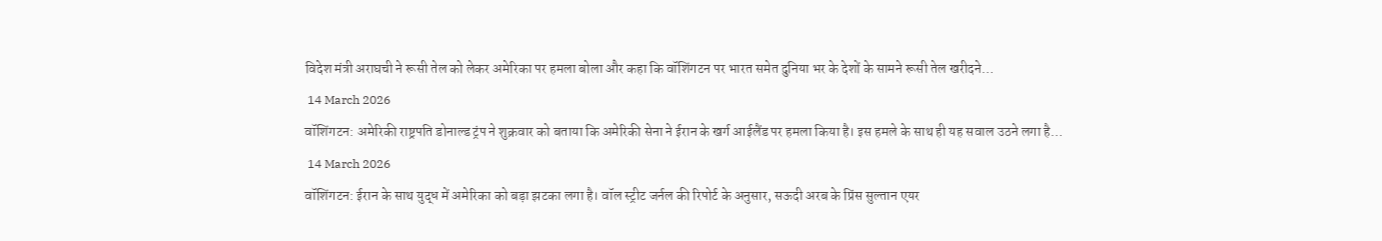विदेश मंत्री अराघची ने रूसी तेल को लेकर अमेरिका पर हमला बोला और कहा कि वॉशिंगटन पर भारत समेत दुनिया भर के देशों के सामने रूसी तेल खरीदने…
 14 March 2026
वॉशिंगटन: अमेरिकी राष्ट्रपति डोनाल्ड ट्रंप ने शुक्रवार को बताया कि अमेरिकी सेना ने ईरान के खर्ग आईलैंड पर हमला किया है। इस हमले के साथ ही यह सवाल उठने लगा है…
 14 March 2026
वॉशिंगटन: ईरान के साथ युद्ध में अमेरिका को बड़ा झटका लगा है। वॉल स्ट्रीट जर्नल की रिपोर्ट के अनुसार, सऊदी अरब के प्रिंस सुल्तान एयर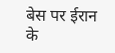बेस पर ईरान के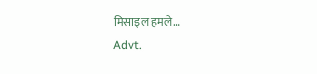मिसाइल हमले…
Advt.